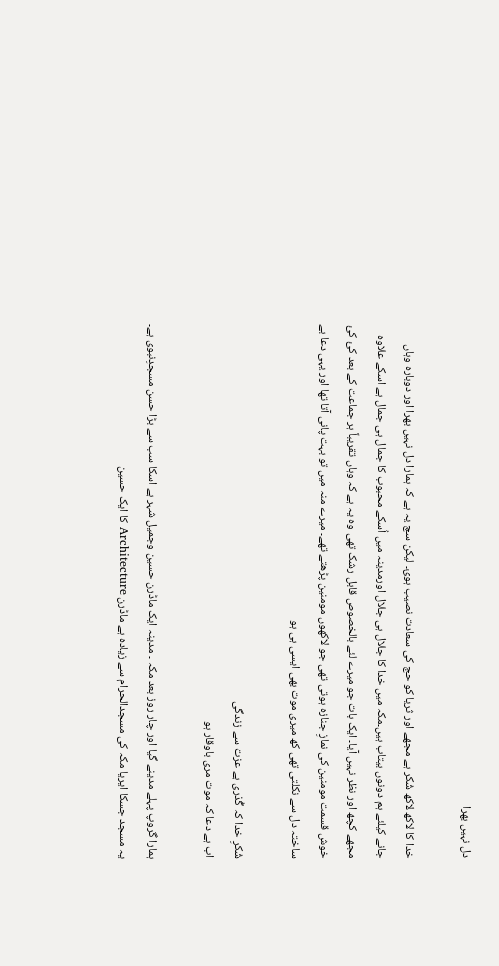دل نہیں بھرا

خدا کا لاکھ لاکھ شُکر ہے مجھے اور ثریا کو حج کی سعادت نصیب ہوئ۔ لیکن سچ یہ ہے کہ ہمارا دل نہیں بھرا اور دوبارہ وہاں جانے کیلئے ہم دونوں بیتاب ہیں۔مکہ میں خدا کا جلال ہی جلال اورمدینہ میں اُسکے محبوب کا جمال ہی جمال ہے اسکے علاوہ مجھے کچھ اور نظر نہیں آیا۔ ایک بات جو میرے لئے بالخصوص قابل رشک تھی وہ یہ ہے کہ وہاں تقریباً ہر جماعت کے بعد کئ کئ خوش قسمت مومنین کی نمازِ جنازہ ہوتی تھی جو لاکھوں مومنین پڑھتے تھے۔ میرے منہ میں تو بہت پانی آتا تھا اور یہی دعا بے ساختہ دل سے نکلتی تھی کھ میری موت بھی ایسی ہی ہو

شُکرِ خدا کہ گُذری ہے عزت سے زندگی
اب ہے دعا کہ موت مری باوقار ہو

ہمارا گروپ پہلے مدینے گیا اور چار روز بعد مکہ ۔ مدینہ ایک ماڈرن حسین وجمیل شہر ہے اسکا سب سے بڑا حسن مسجدِنبوی ہے۔ یہ مسجد جسکا ایریا مکہ کی مسجدالحرام سے زیادہ ہے ماڈرن Architecture کا ایک حسین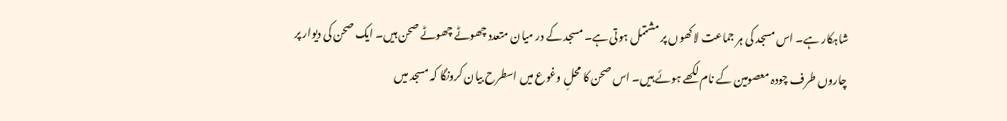شاہکار ہے۔ اس مسجد کی ہر جماعت لاکھوں پر مشتمل ہوتی ہے۔ مسجد کے در میان متعدد چھوٹے چھوٹے صحن ہیں۔ ایک صحن کی دیوار پر چاروں طرف چودہ معصومین کے نام لکھے ہوئے ہیں۔ اس صحن کا محلِ وغوع میں اسطرح بیان کرونگا کہ مسجد میں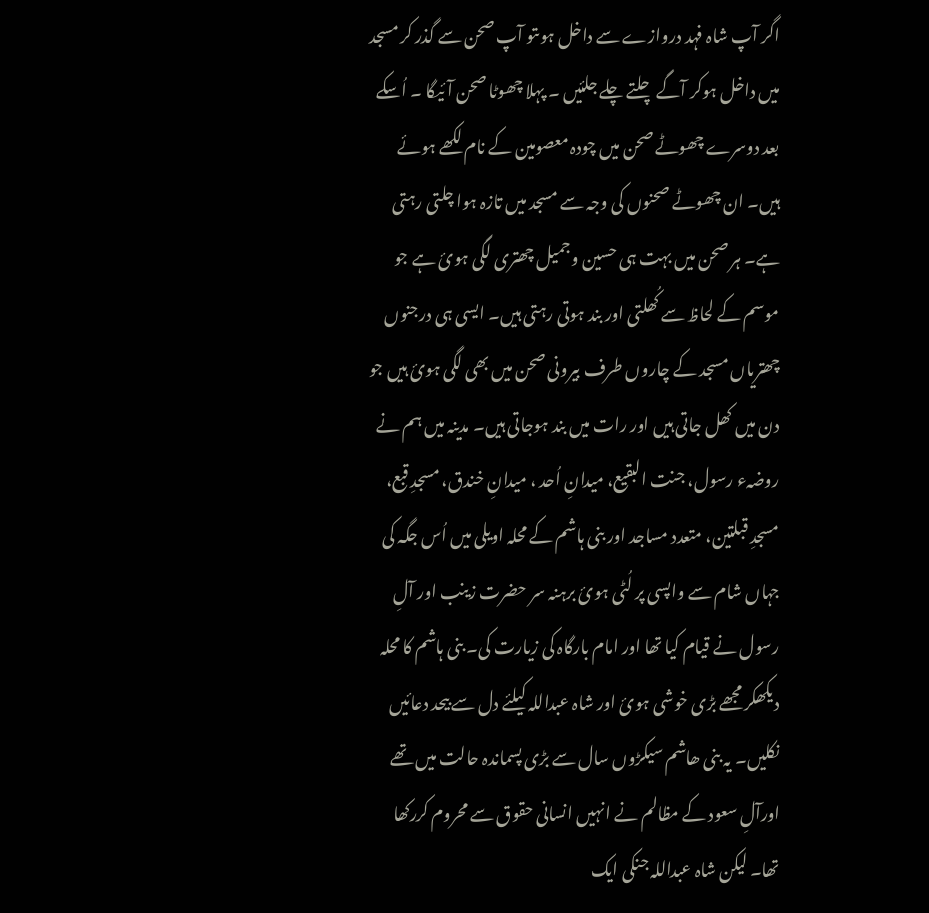اگر آپ شاہ فہد دروازے سے داخل ہوںتو آپ صحن سے گذر کر مسجد میں داخل ہوکر آگے چلتے چلے جلئیں ۔ پہلا چھوٹا صحن آئیگا ۔ اُسکے بعد دوسرے چھوٹے صحن میں چودہ معصومین کے نام لکھے ہوئے ہیں۔ ان چھوٹے صحنوں کی وجہ سے مسجد میں تازہ ہوا چلتی رہتی ہے۔ ہر صحن میں بہت ہی حسین وجمیل چھتری لگی ہوئ ہے جو موسم کے لحاظ سے کُھلتی اور بند ہوتی رہتی ہیں۔ ایسی ہی درجنوں چھتریاں مسجد کے چاروں طرف بیرونی صحن میں بھی لگی ہوئ ہیں جو دن میں کھل جاتی ہیں اور رات میں بند ہوجاتی ہیں۔ مدینہ میں ہم نے روضہء رسول، جنت البقیع، میدانِ اُحد ، میدانِ خندق، مسجدِ قبع، مسجدِ قبلتین، متعدد مساجد اور بنی ہاشم کے محلہ اویلی میں اُس جگہ کی جہاں شام سے واپسی پر لُٹی ہوئ برہنہ سر حضرت زینب اور آلِ رسول نے قیام کیا تھا اور امام بارگاہ کی زیارت کی۔ بنی ہاشم کا محلہ دیکھکر مجھے بڑی خوشی ہوئ اور شاہ عبداللہ کیلئے دل سے بیحد دعائیں نکلیں۔ یہ بنی ھاشم سیکڑوں سال سے بڑی پسماندہ حالت میں تھے اورآلِ سعود کے مظالم نے انہیں انسانی حقوق سے محروم کررکھا تھا۔ لیکن شاہ عبداللہ جنکی ایک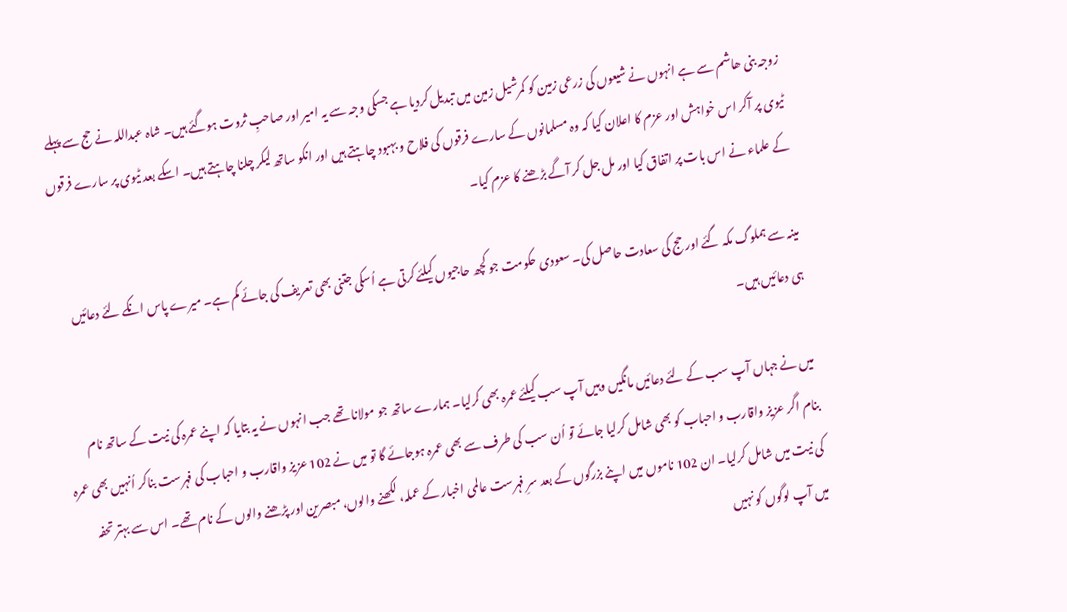زوجہ بنی ھاشم سے ہے انہوں نے شیعوں کی زرعی زمین کو کمرشیل زمین میں تبدیل کردیا ہے جسکی وجہ سے یہ امیر اور صاحبِ ثروت ہوگئے ہیں۔ شاہ عبداللہ نے حج سے پہلے ٹیوی پر آکر اس خواہش اور عزم کا اعلان کیا کہ وہ مسلمانوں کے سارے فرقوں کی فلاح و بہبود چاہتے ہیں اور انکو ساتھ لیکر چلنا چاہتے ہیں۔ اسکے بعد ٹیوی پر سارے فرقوں کے علماء نے اس بات پر اتفاق کیا اور مل جل کر آگے بڑھنے کا عزم کیا۔

مینہ سے ہملوگ مکہ گئے اور حج کی سعادت حاصل کی۔ سعودی حکومت جو کچھ حاجیوں کیلئے کرتی ہے اُسکی جتنی بھی تعریف کی جائے کم ہے۔ میرے پاس انکے لئے دعائیں ہی دعائیں ہیں۔

میں نے جہاں آپ سب کے لئے دعائیں مانگیں وہیں آپ سب کیلئے عمرہ بھی کرلیا۔ ہمارے ساتھ جو مولانا تھے جب انہوں نے یہ بتایا کہ اپنے عمرہ کی نیت کے ساتھ نام بنام اگر عزیز واقارب و احباب کو بھی شامل کرلیا جائے تو اُن سب کی طرف سے بھی عمرہ ہوجائے گا تو میں نے 102 عزیز واقارب و احباب کی فہرست بناکر اُنہیں بھی عمرہ کی نیت میں شامل کرلیا۔ ان 102 ناموں میں اپنے بزرگوں کے بعد سرِ فہرست عالمی اخبار کے عملہ، لکھنے والوں، مبصرین اور پڑھنے والوں کے نام تھے۔ اس سے بہتر تحفہ میں آپ لوگوں کو نہیں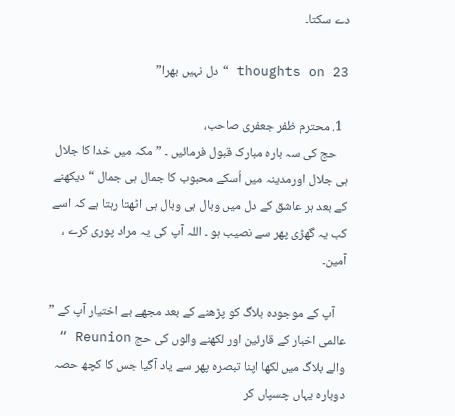دے سکتا۔

23 thoughts on “دل نہیں بھرا”

  1. محترم ظفر جعفری صاحب،
    حج کی سہ بارہ مبارک قبول فرمائیں ۔ ” مکہ میں خدا کا جلال ہی جلال اورمدینہ میں اُسکے محبوب کا جمال ہی جمال “ دیکھنے کے بعد ہر عاشق کے دل میں وبال ہی وبال ہی اٹھتا رہتا ہے کہ اسے کب یہ گھڑی پھر سے نصیب ہو ۔ اللہ آپ کی یہ مراد پوری کرے ، آمین۔

    آپ کے موجودہ بلاگ کو پڑھنے کے بعد مجھے بے اختیار آپ کے ” عالمی اخبار کے قارئین اور لکھنے والوں کی حج Reunion “ والے بلاگ میں لکھا اپنا تبصرہ پھر سے یاد آگیا جس کا کچھ حصہ دوبارہ یہاں چسپاں کر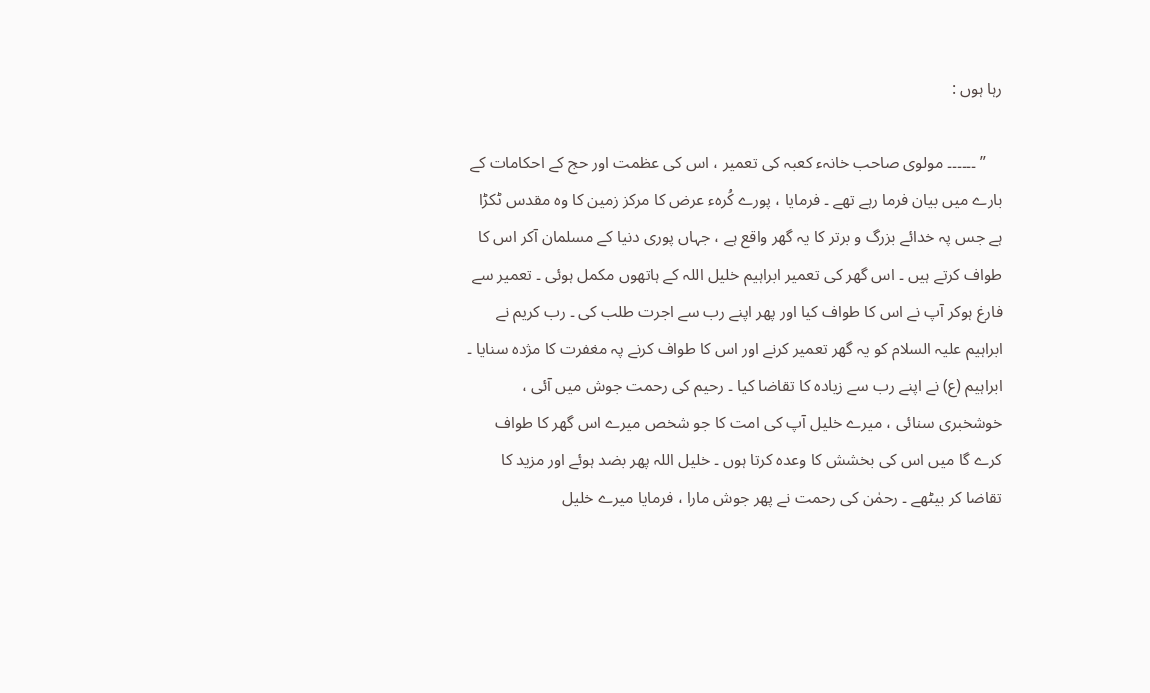رہا ہوں :

    ” ۔۔۔۔۔۔ مولوی صاحب خانہء کعبہ کی تعمیر ، اس کی عظمت اور حج کے احکامات کے بارے میں بیان فرما رہے تھے ۔ فرمایا ، پورے کُرہء عرض کا مرکز زمین کا وہ مقدس ٹکڑا ہے جس پہ خدائے بزرگ و برتر کا یہ گھر واقع ہے ، جہاں پوری دنیا کے مسلمان آکر اس کا طواف کرتے ہیں ۔ اس گھر کی تعمیر ابراہیم خلیل اللہ کے ہاتھوں مکمل ہوئی ۔ تعمیر سے فارغ ہوکر آپ نے اس کا طواف کیا اور پھر اپنے رب سے اجرت طلب کی ۔ رب کریم نے ابراہیم علیہ السلام کو یہ گھر تعمیر کرنے اور اس کا طواف کرنے پہ مغفرت کا مژدہ سنایا ۔ ابراہیم (ع) نے اپنے رب سے زیادہ کا تقاضا کیا ۔ رحیم کی رحمت جوش میں آئی ، خوشخبری سنائی ، میرے خلیل آپ کی امت کا جو شخص میرے اس گھر کا طواف کرے گا میں اس کی بخشش کا وعدہ کرتا ہوں ۔ خلیل اللہ پھر بضد ہوئے اور مزید کا تقاضا کر بیٹھے ۔ رحمٰن کی رحمت نے پھر جوش مارا ، فرمایا میرے خلیل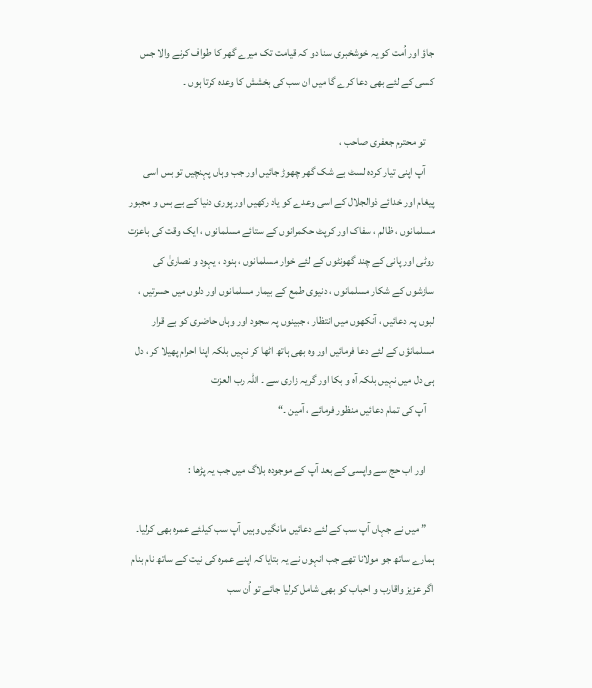جاؤ اور اُمت کو یہ خوشخبری سنا دو کہ قیامت تک میرے گھر کا طواف کرنے والا جس کسی کے لئے بھی دعا کرے گا میں ان سب کی بخشش کا وعدہ کرتا ہوں ۔

    تو محترم جعفری صاحب ،
    آپ اپنی تیار کردہ لسٹ بے شک گھر چھوڑ جائیں اور جب وہاں پہنچیں تو بس اسی پیغام اور خدائے ذوالجلال کے اسی وعدے کو یاد رکھیں اور پوری دنیا کے بے بس و مجبور مسلمانوں ، ظالم ، سفاک اور کرپٹ حکمرانوں کے ستائے مسلمانوں ، ایک وقت کی باعزت روٹی اور پانی کے چند گھونٹوں کے لئے خوار مسلمانوں ، ہنود ، یہود و نصاریٰ کی سازشوں کے شکار مسلمانوں ، دنیوی طمع کے بیمار مسلمانوں اور دلوں میں حسرتیں ، لبوں پہ دعائیں ، آنکھوں میں انتظار ، جبینوں پہ سجود اور وہاں حاضری کو بے قرار مسلمانؤں کے لئے دعا فرمائیں اور وہ بھی ہاتھ اٹھا کر نہیں بلکہ اپنا احرام پھیلا کر ، دل ہی دل میں نہیں بلکہ آہ و بکا اور گریہ زاری سے ۔ اللہ رب العزت
    آپ کی تمام دعائیں منظور فرمائے ، آمین ۔“

    اور اب حج سے واپسی کے بعد آپ کے موجودہ بلاگ میں جب یہ پڑھا :

    ” میں نے جہاں آپ سب کے لئے دعائیں مانگیں وہیں آپ سب کیلئے عمرہ بھی کرلیا۔ ہمارے ساتھ جو مولانا تھے جب انہوں نے یہ بتایا کہ اپنے عمرہ کی نیت کے ساتھ نام بنام اگر عزیز واقارب و احباب کو بھی شامل کرلیا جائے تو اُن سب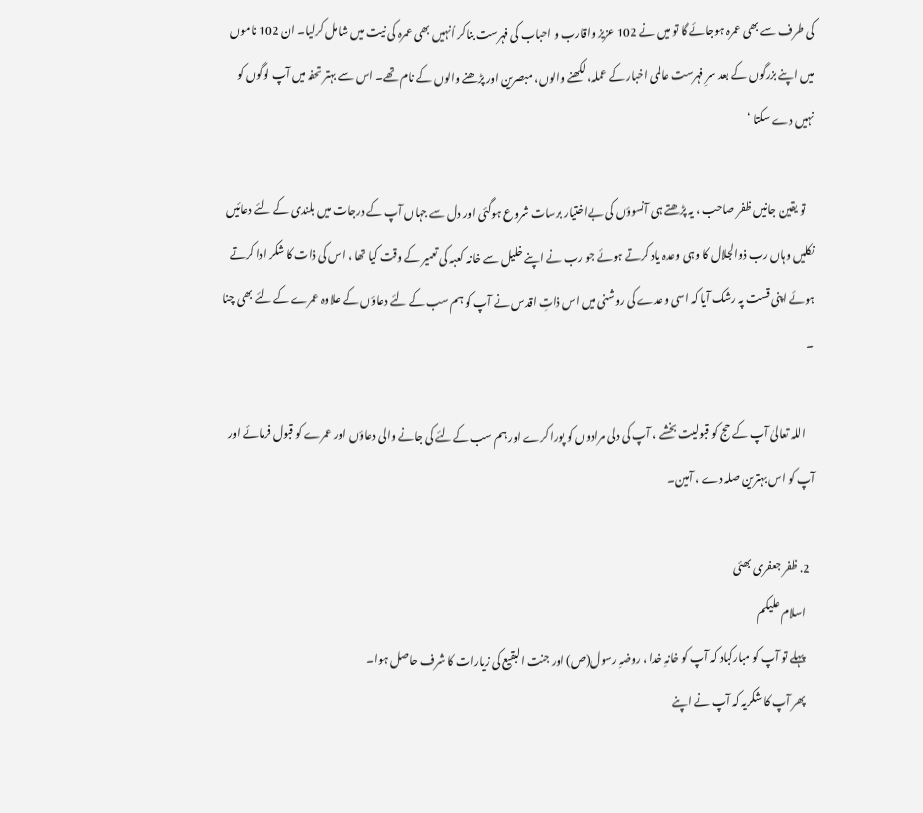کی طرف سے بھی عمرہ ہوجائے گا تو میں نے 102 عزیز واقارب و احباب کی فہرست بناکر اُنہیں بھی عمرہ کی نیت میں شامل کرلیا۔ ان 102 ناموں میں اپنے بزرگوں کے بعد سرِ فہرست عالمی اخبار کے عملہ، لکھنے والوں، مبصرین اور پڑھنے والوں کے نام تھے۔ اس سے بہتر تحفہ میں آپ لوگوں کو نہیں دے سکتا ‘

    تو یقین جانیں ظفر صاحب ، یہ پڑھتے ہی آنسوؤں کی بےاختیار برسات شروع ہوگئی اور دل سے جہاں آپ کے درجات میں بلندی کے لئے دعائیں نکلیں وہاں رب ذوالجلال کا وہی وعدہ یاد کرتے ہوئے جو رب نے اپنے خلیل سے خانہ کعبہ کی تعمیر کے وقت کیا تھا ، اس کی ذات کا شکر ادا کرتے ہوئے اپنی قست پہ رشک آیا کہ اسی وعدے کی روشنی میں اس ذاتِ اقدس نے آپ کو ہم سب کے لئے دعاؤں کے علاوہ عمرے کے لئے بھی چنا ۔

    اللہ تعالیٰ آپ کے حج کو قبولیت بخشے ، آپ کی دلی مرادوں کو پورا کرے اور ہم سب کےلئے کی جانے والی دعاؤں اور عمرے کو قبول فرمائے اور آپ کو اس بہترین صلہ دے ، آمین۔

  2. ظفر جعفری بھئی
    اسلام علیکم
    پہلے تو آپ کو مبارکباد کہ آپ کو خانہِ خدا ، روضہِ رسول(ص) اور جنت البقیع کی زیارات کا شرف حاصل ہوا۔
    پھر آپ کا شکریہ کہ آپ نے اپنے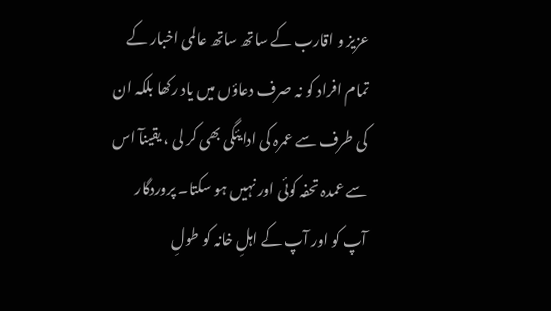عزیز و اقارب کے ساتھ ساتھ عالمی اخبار کے تمام افراد کو نہ صرف دعاؤں میں یاد رکھا بلکہ ان کی طرف سے عمرہ کی ادایئگی بھی کر لی ، یقینآ اس سے عمدہ تحفہ کوئی اور نہیں ہو سکتا۔ پروردگار آپ کو اور آپ کے اہلِ خانہ کو طولِ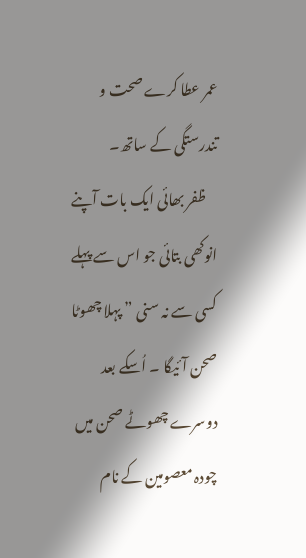عمر عطا کرے صحت و تندرستگی کے ساتھ۔
    ظفر بھائی ایک بات آپنے انوکھی بتائی جو اس سے پہلے کسی سے نہ سنی ” پہلا چھوٹا صحن آئیگا ۔ اُسکے بعد دوسرے چھوٹے صحن میں چودہ معصومین کے نام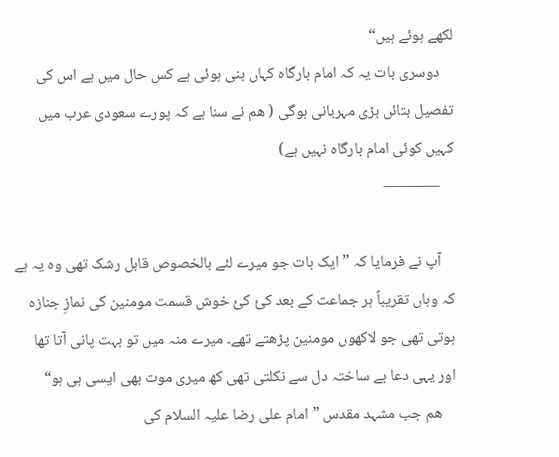لکھے ہوئے ہیں“
    دوسری بات یہ کہ امام بارگاہ کہاں بنی ہوئی ہے کس حال میں ہے اس کی تفصیل بتائں بڑی مہربانی ہوگی ( ھم نے سنا ہے کہ پورے سعودی عرب میں کہیں کوئی امام بارگاہ نہیں ہے)
    ———–

    آپ نے فرمایا کہ ” ایک بات جو میرے لئے بالخصوص قابل رشک تھی وہ یہ ہے کہ وہاں تقریباً ہر جماعت کے بعد کئ کئ خوش قسمت مومنین کی نمازِ جنازہ ہوتی تھی جو لاکھوں مومنین پڑھتے تھے۔ میرے منہ میں تو بہت پانی آتا تھا اور یہی دعا بے ساختہ دل سے نکلتی تھی کھ میری موت بھی ایسی ہی ہو“
    ھم جب مشہد مقدس ”امام علی رضا علیہ السلام کی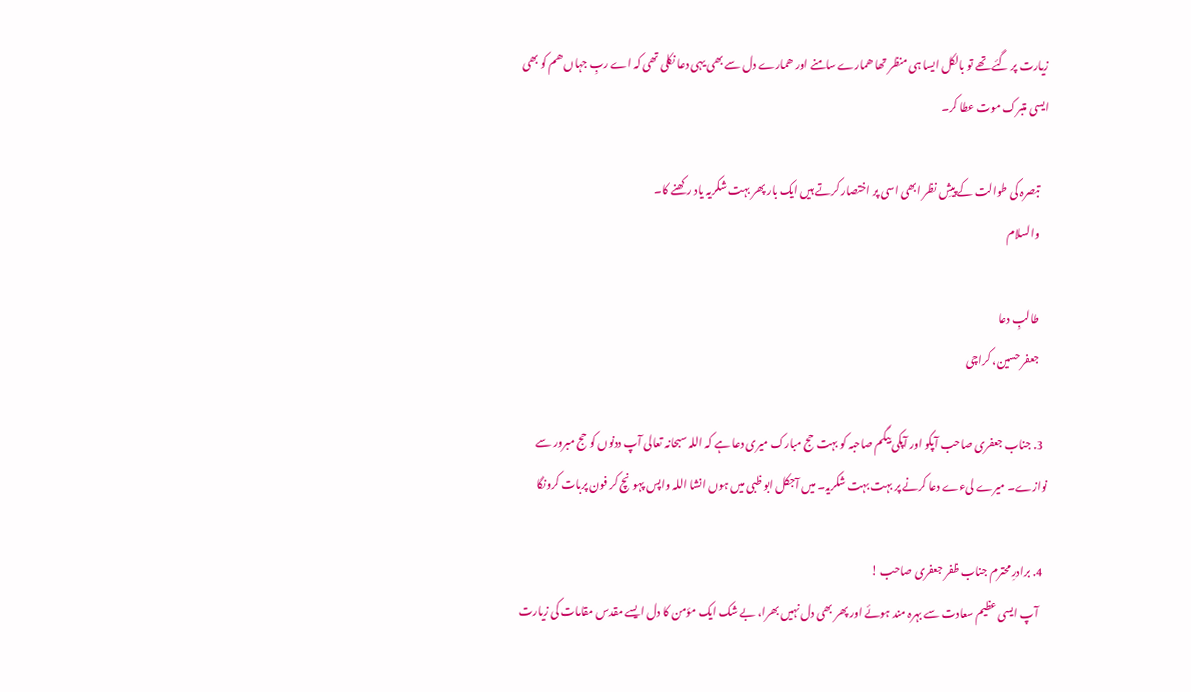زیارت پر گئے تھے تو بالکل ایسا ہی منظر تھا ھمارے سامنے اور ھمارے دل سے بھی یہی دعا نکلی تھی کہ اے ربِ جہاں ھم کو بھی ایسی متبرک موت عطا کر۔

    تبصرہ کی طوالت کے پیشِ نظر ابھی اسی پر اختصار کرتے ہیں ایک بار پھر بہت شکریہ یاد رکھنے کا۔
    والسلام

    طالبِ دعا
    جعفر حسین، کراچی

  3. جناب جعفری صاحب آپکو اور آپکی بیگم صاحبہ کو بہت حج مبارک میری دعا ہے کہ اللہ سبحانہ تعالی آپ ددنوں کو حج مبرور سے نوازے۔ میرے لیءے دعا کرنے پر بہت بہت شکریہ۔ میں آجکل ابو ظبی میں ہوں انشا اللہ واپس پہونچ کر فون پربات کرونگا

  4. برادرِ محترم جناب ظفر جعفری صاحب !
    آپ ایسی عظیم سعادت سے بہرہ مند ہوئے اور پھر بھی دل نہیں بھرا، بے شک ایک مؤمن کا دل ایسے مقدس مقامات کی زیارت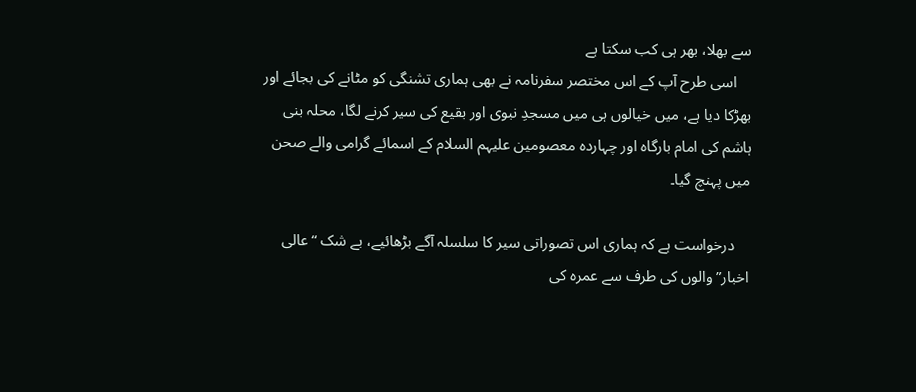سے بھلا، بھر ہی کب سکتا ہے
    اسی طرح آپ کے اس مختصر سفرنامہ نے بھی ہماری تشنگی کو مٹانے کی بجائے اور بھڑکا دیا ہے، میں خیالوں ہی میں مسجدِ نبوی اور بقیع کی سیر کرنے لگا، محلہ بنی ہاشم کی امام بارگاہ اور چہاردہ معصومین علیہم السلام کے اسمائے گرامی والے صحن میں پہنچ گیا۔

    درخواست ہے کہ ہماری اس تصوراتی سیر کا سلسلہ آگے بڑھائیے، بے شک “عالی اخبار” والوں کی طرف سے عمرہ کی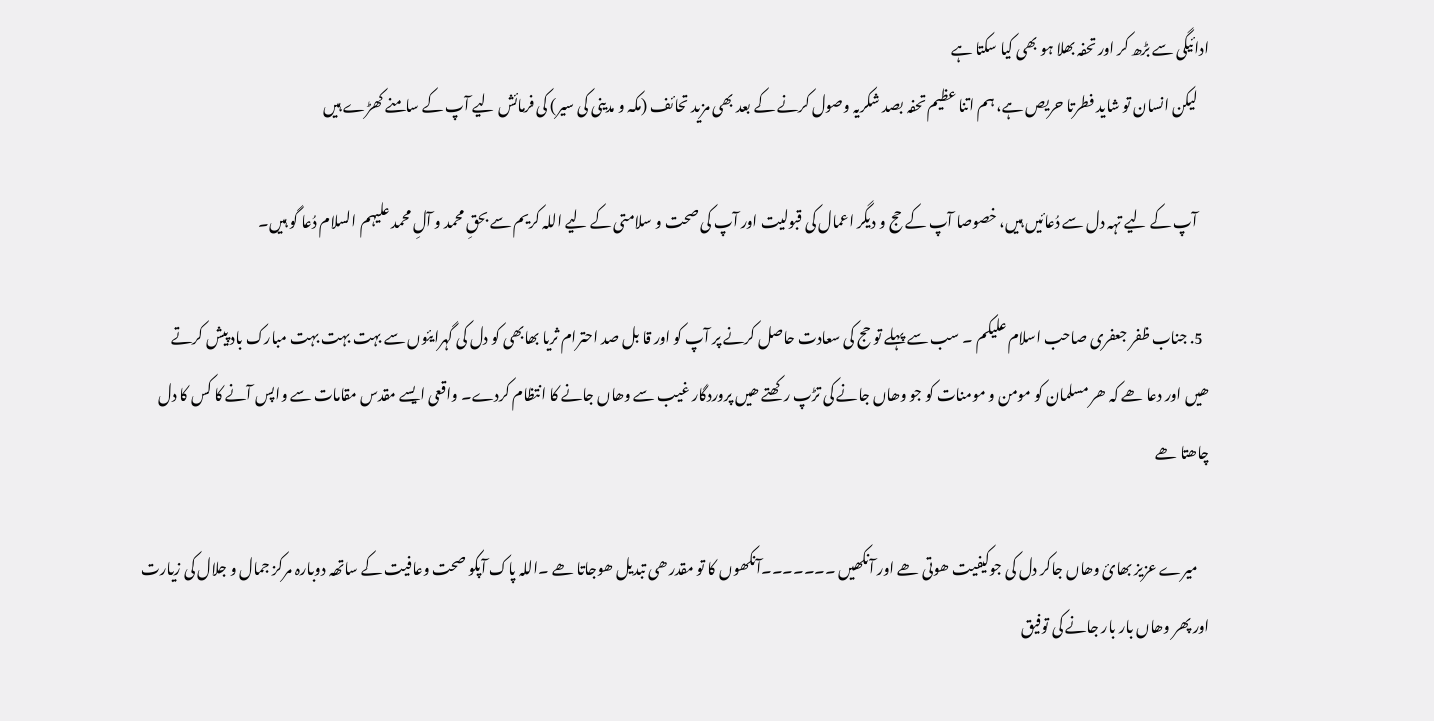ادائیگی سے بڑھ کر اور تحفہ بھلا ہو بھی کیا سکتا ہے
    لیکن انسان تو شاید فطرتا حریص ہے، ہم اتنا عظیم تحفہ بصد شکریہ وصول کرنے کے بعد بھی مزید تحائف (مکہ و مدینی کی سیر) کی فرمائش لیے آپ کے سامنے کھڑے ہیں

    آپ کے لیے تہہ دل سے دُعائیں ہیں، خصوصا آپ کے حج و دیگر اعمال کی قبولیت اور آپ کی صحت و سلامتی کے لیے اللہ کریم سے بحقِ محمد و آلِ محمد علیہم السلام دُعا گو ہیں۔

  5. جناب ظفر جعفری صاحب اسلام علیکم ۔ سب سے پہلے تو حج کی سعادت حاصل کرنے پر آپ کو اور قا بل صد احترام ثریا بھابھی کو دل کی گہرايئوں سے بہت بہت بہت مبارک باد پیش کرتے ھیں اور دعا ھے کہ ھر مسلمان کو مومن و مومنات کو جو وھاں جانے کی تڑپ رکھتے ھیں پروردگار غیب سے وھاں جانے کا انتظام کردے۔ واقعی ایسے مقدس مقامات سے واپس آنے کا کس کا دل چاھتا ھے

    میرے عزیز بھائ وھاں جاکر دل کی جوکیفیت ھوتی ھے اور آنکھیں ۔۔۔۔۔۔۔آنکھوں کا تو مقدر ھی تبدیل ھوجاتا ھے ۔اللہ پاک آپکو صحت وعافیت کے ساتھہ دوبارہ مرکز جمال و جلال کی زیارت اور پھر وھاں بار بار جانے کی توفیق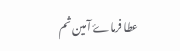عطا فرماۓ آمین ثم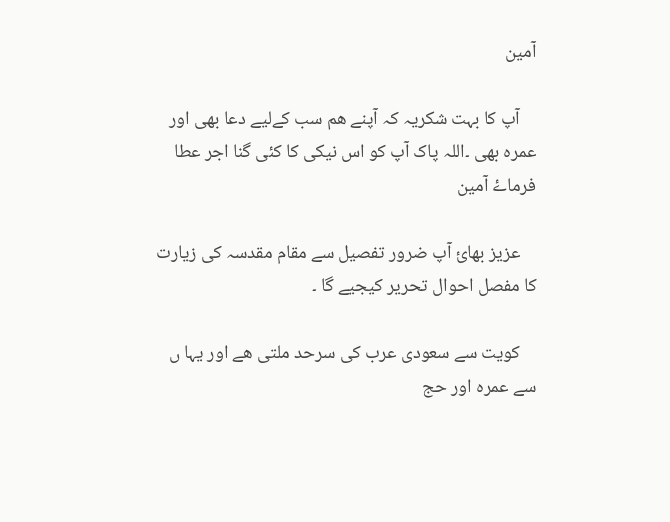آمین

    آپ کا بہت شکریہ کہ آپنے ھم سب کےلیے دعا بھی اور عمرہ بھی ۔اللہ پاک آپ کو اس نیکی کا کئی گنا اجر عطا فرماۓ آمین

    عزیز بھائ آپ ضرور تفصیل سے مقام مقدسہ کی زیارت کا مفصل احوال تحریر کیجیے گا ۔

    کویت سے سعودی عرب کی سرحد ملتی ھے اور یہا ں سے عمرہ اور حج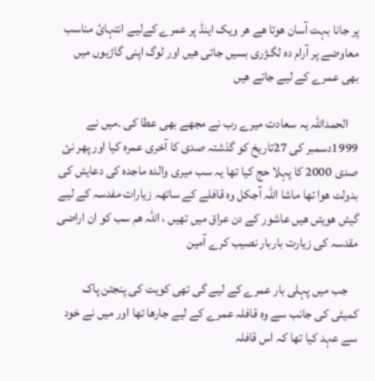پر جانا بہت آسان ھوتا ھے ھر ویک اینڈ پر عمرے کےلیے انتہائ مناسب معاوضے پر آرام دہ لگـژری بسیں جاتی ھیں اور لوگ اپنی گاڑیوں میں بھی عمرے کے لیے جاتے ھیں

    الحمداللہ یہ سعادت میرے رب نے مجھے بھی عطا کی ۔میں نے 1999دسمبر کی 27تاریخ کو گذشتہ صدی کا آخری عمرہ کیا اور پھر نئ صدی 2000 کا پہلا حج کیا تھا یہ سب میری والدہ ماجدہ کی دعايئں کی بدولت ھوا تھا ماشا اللہ آجکل وہ قافلے کے ساتھہ زیارات مفدسہ کے لیے گيئں ھويئں ھیں عاشور کے دن عراق میں تھیں ، اللہ ھم سب کو ان اراضی مقدسہ کی زیارت باربار نصیب کرے آمین

    جب میں پہلی بار عمرے کے لیے گی تھی کویت کی پنجتن پاک کمیٹی کی جانب سے وہ قافلہ عمرے کے لیے جارھا تھا اور میں نے خود سے عہد کیا تھا کہ اس قافلہ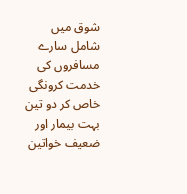شوق میں شامل سارے مسافروں کی خدمت کرونگی خاص کر دو تین بہت بیمار اور ضعیف خواتین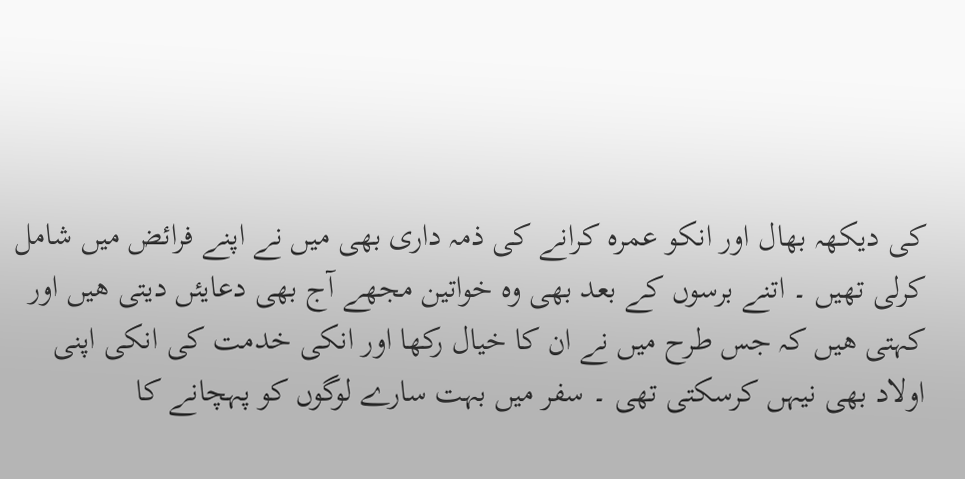کی دیکھہ بھال اور انکو عمرہ کرانے کی ذمہ داری بھی میں نے اپنے فرائض میں شامل کرلی تھیں ۔ اتنے برسوں کے بعد بھی وہ خواتین مجھے آج بھی دعايئں دیتی ھیں اور کہتی ھیں کہ جس طرح میں نے ان کا خیال رکھا اور انکی خدمت کی انکی اپنی اولاد بھی نیہں کرسکتی تھی ۔ سفر میں بہت سارے لوگوں کو پہچانے کا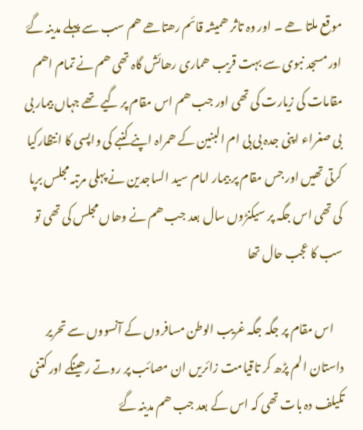موقع ملتا ھے ۔ اور وہ تاثر ھمیشہ قائم رھتاھے ھم سب سے پہلے مدینہ گۓ اور مسجد نبوی سے بہت قریب ھماری رھائش گاہ تھی ھم نے تمام اھم مقامات کی زیارت کی تھی اور جب ھم اس مقام پر گیے تھے جہاں بیمار بی بی صغراء اپنی جدہ بی بی ام البنین کے ھمراہ اپنے کنبے کی واپسی کا انتظارکیا کرتی تھیں اور جس مقام پر بیمار امام سید الساجدین نے پہلی مرتبہ مجلس برپا کی تھی اس جگہ پر سیکنڑوں سال بعد جب ھم نے وھاں مجلس کی تھی تو سب کا عجب حال تھا

    اس مقام پر جگہ جگہ غریب الوطن مسافروں کے آنسووں سے تحریر داستان الم پڑھ کر تاقیامت زائریں ان مصائب پر روتے رھینگے اور کتنی تکیلف دہ بات تھی کہ اس کے بعد جب ھم مدینہ گۓ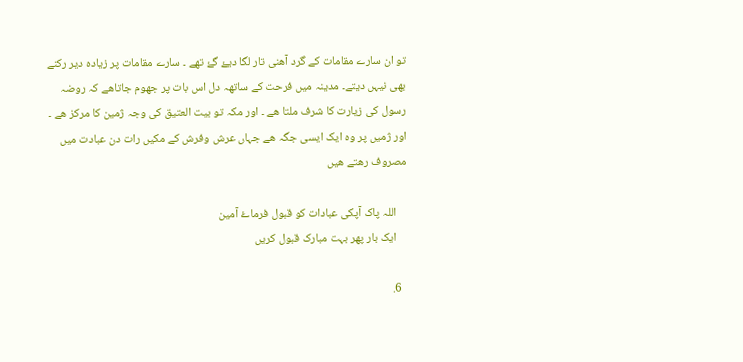تو ان سارے مقامات کے گرد آھنی تار لگا دیۓ گۓ تھے ۔ سارے مقامات پر زیادہ دیر رکنے بھی نیہں دیتے۔ مدینہ میں فرحت کے ساتھہ دل اس بات پر جھوم جاتاھے کہ روضہ رسول کی زیارت کا شرف ملتا ھے ۔ اور مکہ تو بیت العتیق کی وجہ ژمین کا مرکز ھے ۔ اور ژمیں پر وہ ایک ایسی جگہ ھے جہاں عرش وفرش کے مکیں رات دن عبادت میں مصروف رھتے ھیں

    اللہ پاک آپکی عبادات کو قبول فرماۓ آمین
    ایک بار پھر بہت مبارک قبول کریں

  6.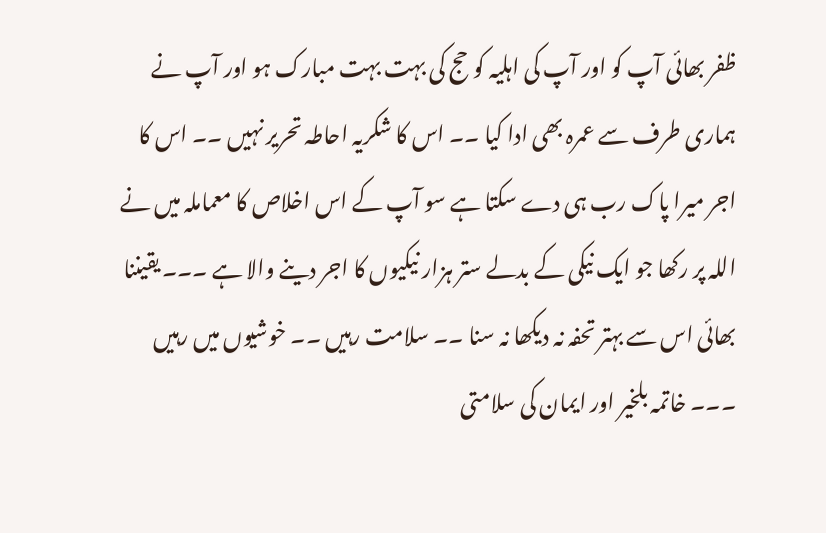ظفر بھائی آپ کو اور آپ کی اہلیہ کو حج کی بہت بہت مبارک ہو اور آپ نے ہماری طرف سے عمرہ بھی ادا کیا ۔۔ اس کا شکریہ احاطہ تحریر نہیں ۔۔ اس کا اجر میرا پاک رب ہی دے سکتا ہے سو آپ کے اس اخلاص کا معماملہ میں نے اللہ پر رکھا جو ایک نیکی کے بدلے ستر ہزار نیکیوں کا اجر دینے والا ہے ۔۔۔ یقیننا بھائی اس سے بہتر تحفہ نہ دیکھا نہ سنا ۔۔ سلامت رہیں ۔۔ خوشیوں میں رہیں ۔۔۔ خاتمہ بلخیر اور ایمان کی سلامتی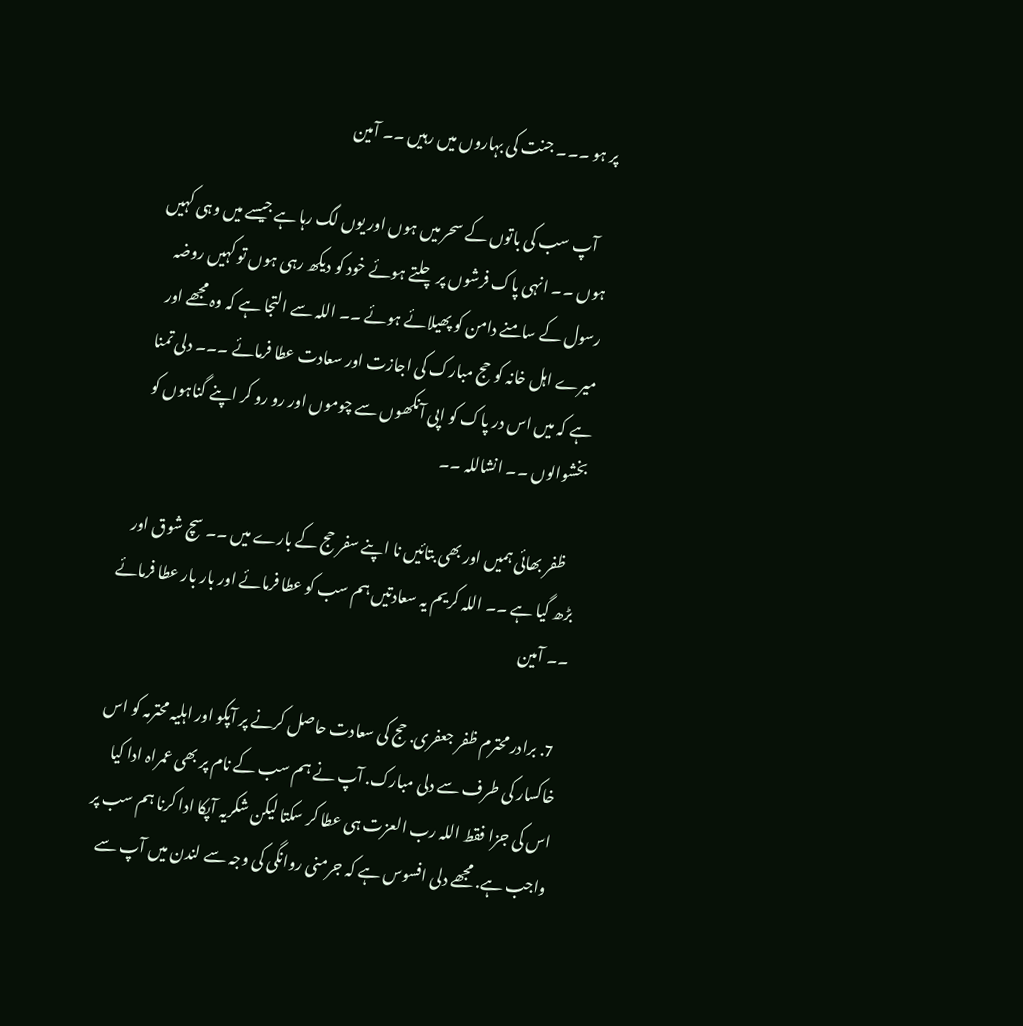پر ہو ۔۔۔ جنت کی بہاروں میں رہیں ۔۔ آمین

    آپ سب کی باتوں کے سحر میں ہوں اور یوں لگ رہا ہے جیسے میں وہی کہیں ہوں ۔۔ انہی پاک فرشوں پر چلتے ہوئے خود کو دیکھ رہی ہوں تو کہیں روضہ رسول کے سامنے دامن کو پھیلائے ہوئے ۔۔ اللہ سے التجا ہے کہ وہ مجھے اور میرے اہل خانہ کو حج مبارک کی اجازت اور سعادت عطا فرمائے ۔۔۔ دلی تمنا ہے کہ میں اس در پاک کو اپی آنکھوں سے چوموں اور رو رو کر اپنے گناہوں کو بخشوالوں ۔۔ انشاللہ ۔۔

    ظفر بھائی ہمیں اور بھی بتائیں نا اپنے سفر حج کے بارے میں ۔۔ سچ شوق اور بڑھ گیا ہے ۔۔ اللہ کریم یہ سعادتیں ہم سب کو عطا فرمائے اور بار بار عطا فرمائے ۔۔ آمین

  7. برادر محترم ظفر جعفری. حج کی سعادت حاصل کرنے پر آپکو اور اہلیہ محترمہ کو اس خاکسار کی طرف سے دلی مبارک. آپ نے ہم سب کے نام پر بھی عمراہ ادا کیا اس کی جزا فقط اللہ رب العزت ہی عطا کر سکتا لیکن شکریہ آپکا ادا کرنا ہم سب پر واجب ہے. مجھے دلی افسوس ہے کہ جرمنی روانگی کی وجہ سے لندن میں آپ سے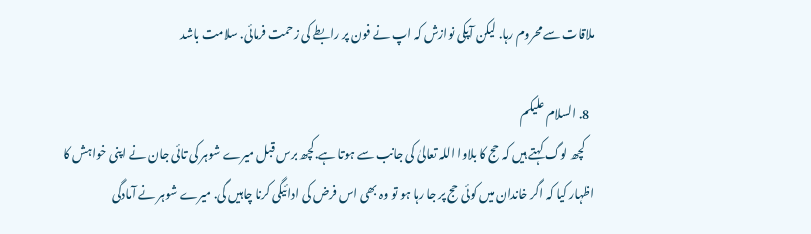ملاقات سے محروم رہا. لیکن آپکی نوازش کہ اپ نے فون پر رابطے کی زحمت فرمائی. سلامت باشد

  8. السلام علیکم
    کچھ لوگ کہتے ہیں کہ حج کا بلاوا اللہ تعالیٰ کی جانب سے ہوتا ہے.کچھ برس قبل میرے شوہر کی تائی جان نے اپنی خواہش کا اظہار کیا کہ اگر خاندان میں کوئی حج پر جا رہا ہو تو وہ بھی اس فرض کی ادائیگی کرنا چاہیں گی. میرے شوہر نے آمادگی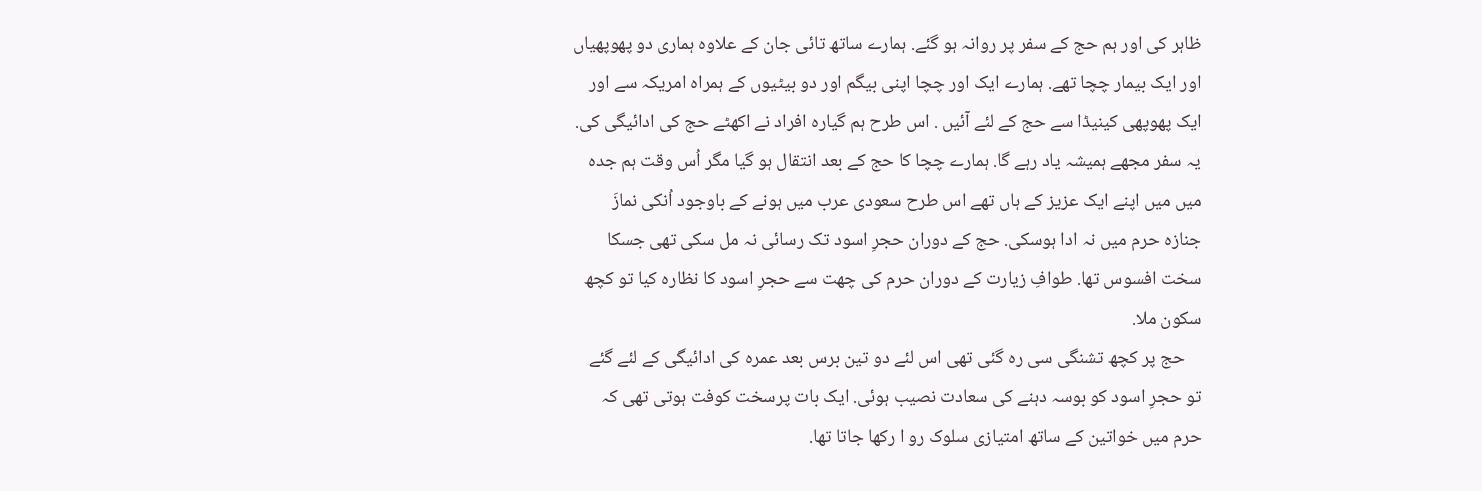ظاہر کی اور ہم حج کے سفر پر روانہ ہو گئے. ہمارے ساتھ تائی جان کے علاوہ ہماری دو پھوپھیاں اور ایک بیمار چچا تھے. ہمارے ایک اور چچا اپنی بیگم اور دو بیٹیوں کے ہمراہ امریکہ سے اور ایک پھوپھی کینیڈا سے حج کے لئے آئیں . اس طرح ہم گیارہ افراد نے اکھٹے حج کی ادائیگی کی. یہ سفر مجھے ہمیشہ یاد رہے گا. ہمارے چچا کا حج کے بعد انتقال ہو گیا مگر اُس وقت ہم جدہ میں میں اپنے ایک عزیز کے ہاں تھے اس طرح سعودی عرب میں ہونے کے باوجود اُنکی نمازَ جنازہ حرم میں نہ ادا ہوسکی. حج کے دوران حجرِ اسود تک رسائی نہ مل سکی تھی جسکا سخت افسوس تھا. طوافِ زیارت کے دوران حرم کی چھت سے حجرِ اسود کا نظارہ کیا تو کچھ سکون ملا.
    حج پر کچھ تشنگی سی رہ گئی تھی اس لئے دو تین برس بعد عمرہ کی ادائیگی کے لئے گئے تو حجرِ اسود کو بوسہ دہنے کی سعادت نصیب ہوئی. ایک بات پرسخت کوفت ہوتی تھی کہ حرم میں خواتین کے ساتھ امتیازی سلوک رو ا رکھا جاتا تھا.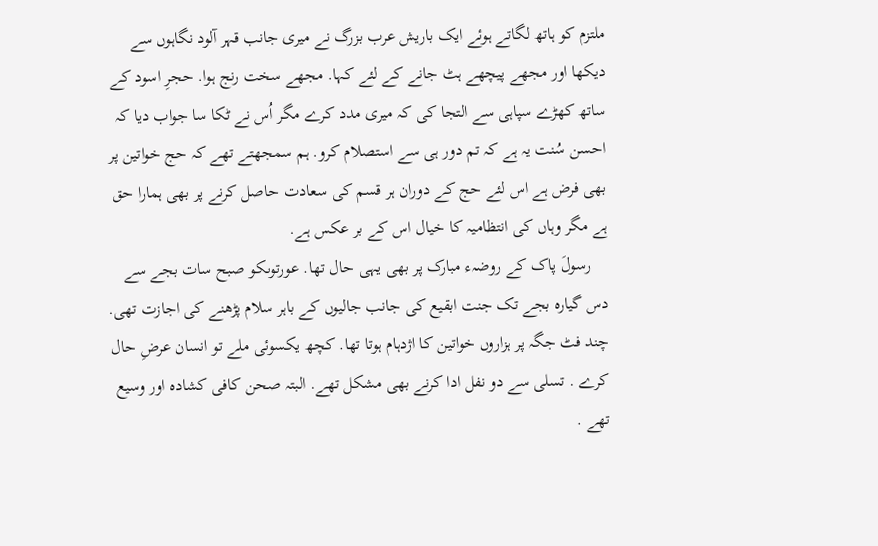ملتزم کو ہاتھ لگاتے ہوئے ایک باریش عرب بزرگ نے میری جانب قہر آلود نگاہوں سے دیکھا اور مجھے پیچھے ہٹ جانے کے لئے کہا. مجھے سخت رنج ہوا. حجرِ اسود کے ساتھ کھڑے سپاہی سے التجا کی کہ میری مدد کرے مگر اُس نے ٹکا سا جواب دیا کہ احسن سُنت یہ ہے کہ تم دور ہی سے استصلام کرو. ہم سمجھتے تھے کہ حج خواتین پر بھی فرض ہے اس لئے حج کے دوران ہر قسم کی سعادت حاصل کرنے پر بھی ہمارا حق ہے مگر وہاں کی انتظامیہ کا خیال اس کے بر عکس ہے.
    رسولَ پاک کے روضہء مبارک پر بھی یہی حال تھا. عورتوںکو صبح سات بجے سے دس گیارہ بجے تک جنت ابقیع کی جانب جالیوں کے باہر سلام پڑھنے کی اجازت تھی. چند فٹ جگہ پر ہزاروں خواتین کا اژدہام ہوتا تھا. کچھ یکسوئی ملے تو انسان عرضِ حال کرے . تسلی سے دو نفل ادا کرنے بھی مشکل تھے. البتہ صحن کافی کشادہ اور وسیع تھے .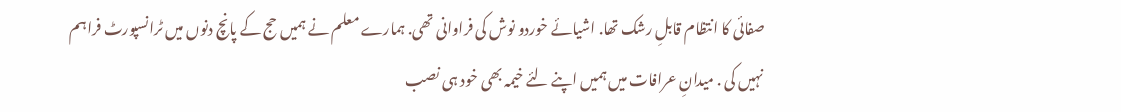صفائی کا انتظام قابلِ رشک تھا. اشیائے خوردو نوش کی فراوانی تھی. ہمارے معلم نے ہمیں حج کے پانچ دنوں میں ٹرانسپورٹ فراہم نہیں کی . میدانِ عرافات میں ہمیں اپنے لئے خیمہ بھی خود ہی نصب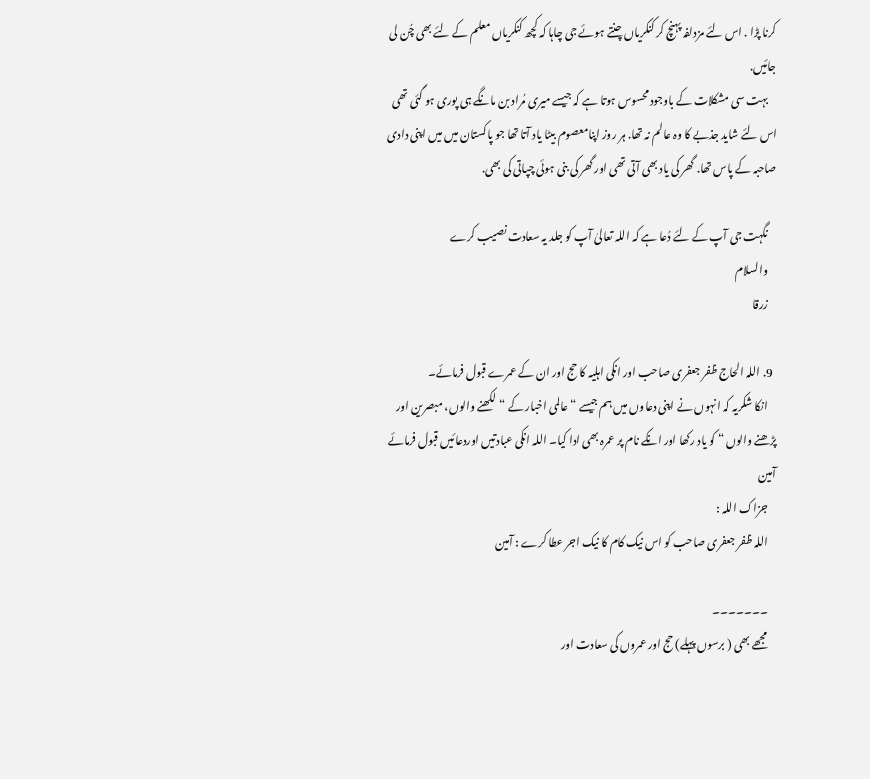کرنا پڑا . اس لئے مزدلفہ پہنچ کر کنکریاں چنتے ہوئے جی چاہا کہ کچھ کنکریاں معلم کے لئے بھی چُن لی جائیں.
    بہت سی مشکلات کے باوجود محسوس ہوتا ہے کہ جیسے میری مُراد بن مانگے ہی پوری ہو گئی تھی اس لئے شاید جذبے کا وہ عالم نہ تھا. ہر روز اپنامعصوم بیٹا یاد آتا تھا جو پاکستان میں میں اپنی دادی صاحبہ کے پاس تھا. گھر کی یاد بھی آتی تھی اور گھر کی بنی ہوئی چپاتی کی بھی.

    نگہت جی آپ کے لئے دُعا ہے کہ اللہ تعالیٰ آپ کو جلد یہ سعادت نصیب کرے
    والسلام
    زرقا

  9. اللہ الحاج ظفر جعفری صاحب اور انکی اہلیہ کا حج اور ان کے عمرے قبول فرمائے۔
    انکا شکریہ کہ انہوں نے اپنی دعاوں میں ہم جیسے “ عالمی اخبار کے “لکھنے والوں، مبصرین اور پڑھنے والوں “ کو یاد رکھا اور انکے نام پر عمرہ بھی ادا کیا۔ اللہ انکی عبادتیں اوردعائیں قبول فرمائے آمین
    جزاک اللہ :
    اللہ ظفر جعفری صاحب کو اس نیک کام کا نیک اجر عطا کرے : آمین

    ۔۔۔۔۔۔۔
    مجھے بھی ( برسوں پہلے) حج اور عمروں کی سعادت اور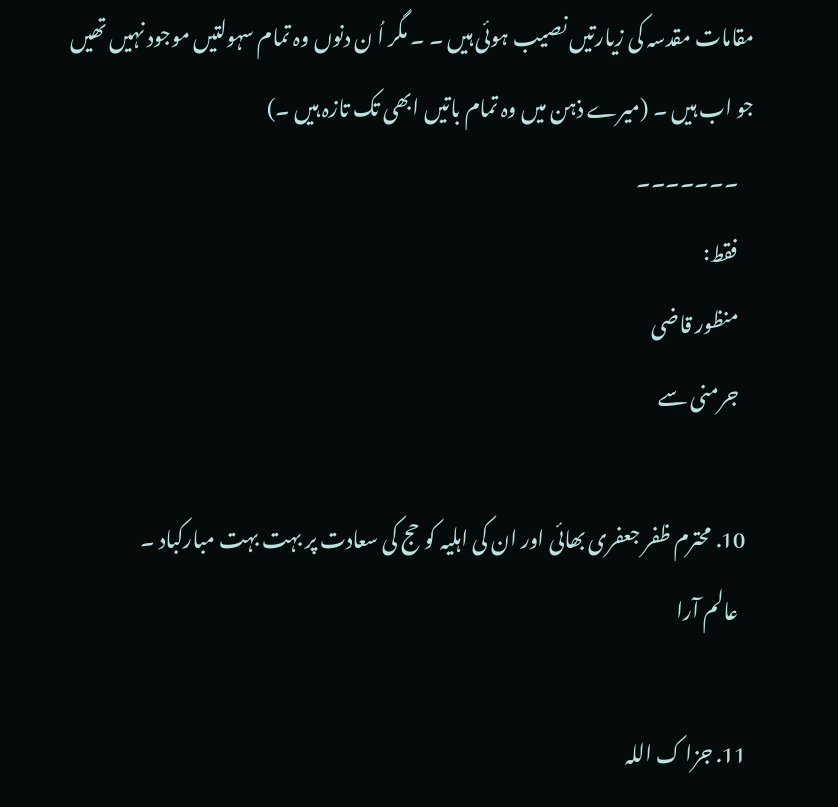مقامات مقدسہ کی زیارتیں نصیب ہوئی ہیں ۔ ۔ مگر اُ ن دنوں وہ تمام سہولتیں موجود نہیں تھیں جو اب ہیں ۔ (میرے ذہن میں وہ تمام باتیں ابھی تک تازہ ہیں ۔)
    ۔۔۔۔۔۔۔
    فقط:
    منظور قاضی
    جرمنی سے

  10. محترم ظفر جعفری بھائی اور ان کی اہلیہ کو حج کی سعادت پر بہت بہت مبارکباد ۔
    عالم آرا

  11. جزا ک اللہ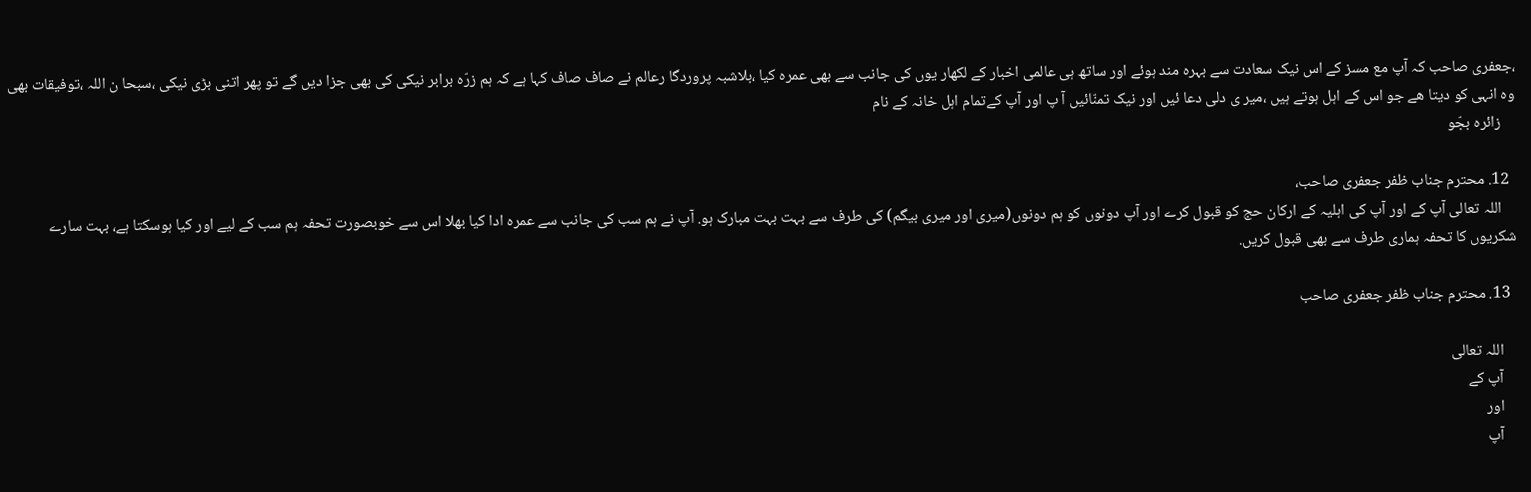،جعفری صاحب کہ آپ مع مسز کے اس نیک سعادت سے بہرہ مند ہوئے اور ساتھ ہی عالمی اخبار کے لکھار یوں کی جانب سے بھی عمرہ کیا ،بلاشبہ پروردگا رعالم نے صاف صاف کہا ہے کہ ہم زرّہ برابر نیکی کی بھی جزا دیں گے تو پھر اتنی بڑی نیکی ،سبحا ن اللہ ،توفیقات بھی وہ انہی کو دیتا ھے جو اس کے اہل ہوتے ہیں ،میر ی دلی دعا ئیں اور نیک تمنّائیں آ پ اور آپ کےتمام اہل خانہ کے نام
    زائرہ بجّو

  12. محترم جناب ظفر جعفری صاحب،
    اللہ تعالی آپ کے اور آپ کی اہلیہ کے ارکان حج کو قبول کرے اور آپ دونوں کو ہم دونوں(میری اور میری بیگم) کی طرف سے بہت بہت مبارک ہو. آپ نے ہم سب کی جانب سے عمرہ ادا کیا بھلا اس سے خوبصورت تحفہ ہم سب کے لیے اور کیا ہوسکتا ہے، بہت سارے شکریوں کا تحفہ ہماری طرف سے بھی قبول کریں.

  13. محترم جناب ظفر جعفری صاحب

    اللہ تعالی
    آپ کے
    اور
    آپ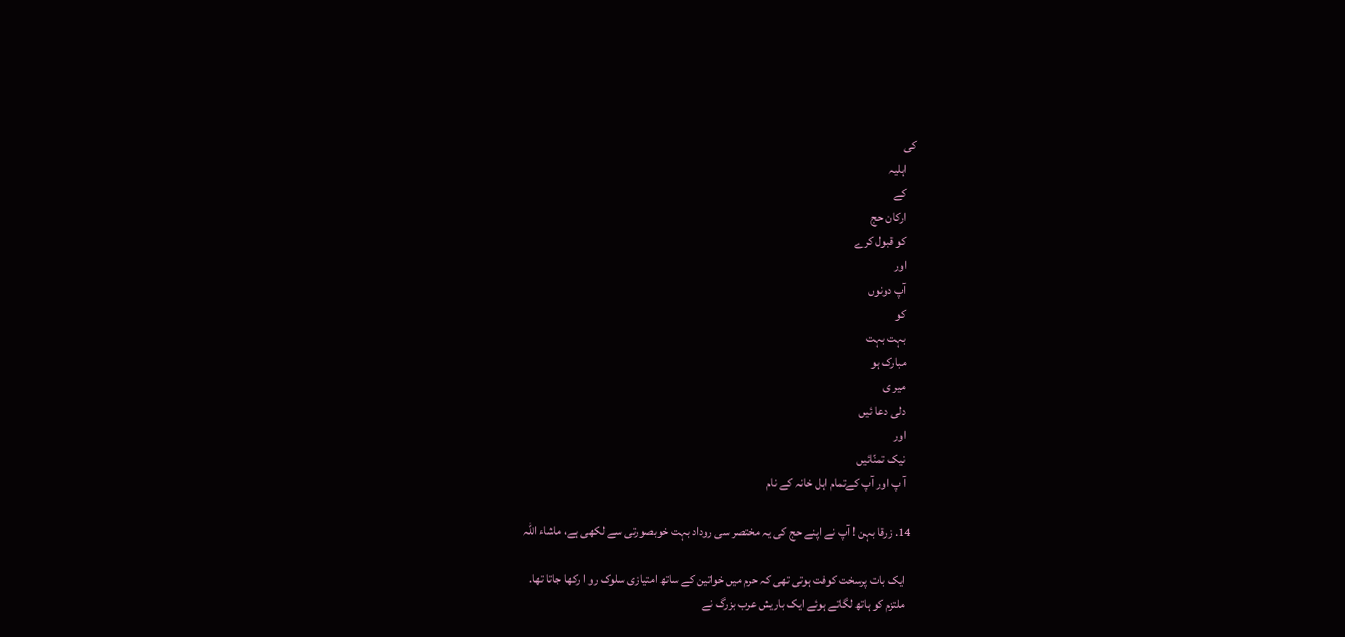کی
    اہلیہ
    کے
    ارکان حج
    کو قبول کرے
    اور
    آپ دونوں
    کو
    بہت بہت
    مبارک ہو
    میر ی
    دلی دعا ئیں
    اور
    نیک تمنّائیں
    آ پ اور آپ کےتمام اہل خانہ کے نام

  14. زرقا بہن ! آپ نے اپنے حج کی یہ مختصر سی روداد بہت خوبصورتی سے لکھی ہے، ماشاء اللہ

    ایک بات پرسخت کوفت ہوتی تھی کہ حرم میں خواتین کے ساتھ امتیازی سلوک رو ا رکھا جاتا تھا.
    ملتزم کو ہاتھ لگاتے ہوئے ایک باریش عرب بزرگ نے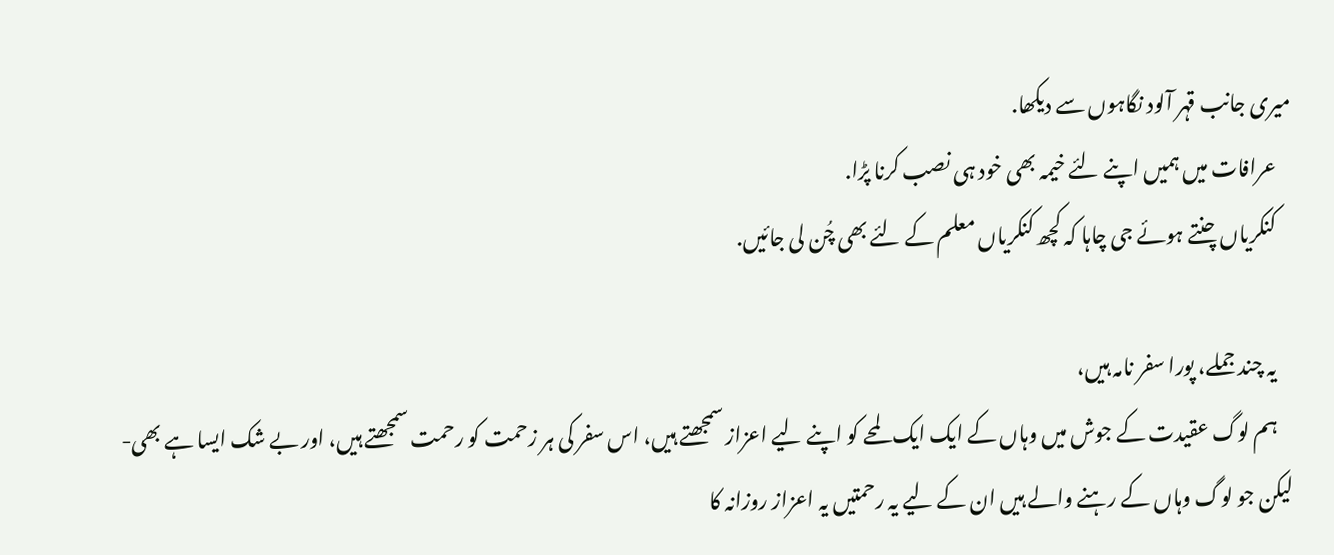میری جانب قہر آلود نگاہوں سے دیکھا.
    عرافات میں ہمیں اپنے لئے خیمہ بھی خود ہی نصب کرنا پڑا.
    کنکریاں چنتے ہوئے جی چاہا کہ کچھ کنکریاں معلم کے لئے بھی چُن لی جائیں.

    یہ چند جملے، پورا سفر نامہ ہیں،
    ہم لوگ عقیدت کے جوش میں وہاں کے ایک ایک لمحے کو اپنے لیے اعزاز سمجھتے ہیں، اس سفر کی ہر زحمت کو رحمت سمجھتے ہیں، اور بے شک ایسا ہے بھی- لیکن جو لوگ وہاں کے رہنے والے ہیں ان کے لیے یہ رحمتیں یہ اعزاز روزانہ کا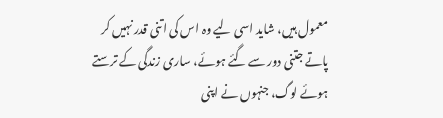معمول ہیں، شاید اسی لیے وہ اس کی اتنی قدر نہیں کر پاتے جتنی دور سے گئے ہوئے، ساری زندگی کے ترستے ہوئے لوگ، جنہوں نے اپنی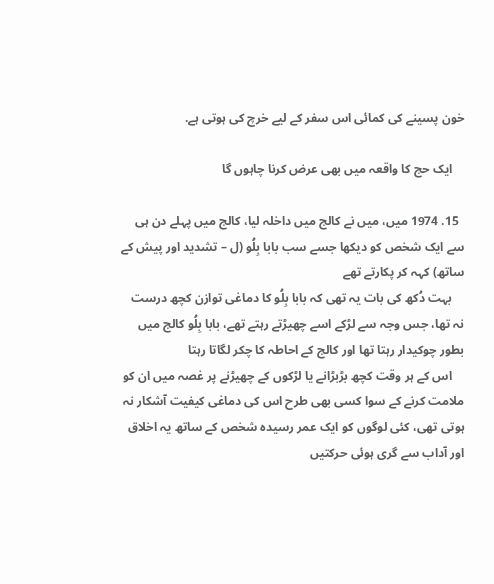خون پسینے کی کمائی اس سفر کے لیے خرچ کی ہوتی ہے.

    ایک حج کا واقعہ میں بھی عرض کرنا چاہوں گا

  15. 1974 میں، میں نے کالج میں داخلہ لیا، کالج میں پہلے دن ہی سے ایک شخص کو دیکھا جسے سب بابا بِلُو (ل – تشدید اور پیش کے ساتھ) کہہ کر پکارتے تھے
    بہت دُکھ کی بات یہ تھی کہ بابا بِلُو کا دماغی توازن کچھ درست نہ تھا، جس وجہ سے لڑکے اسے چھیڑتے رہتے تھے، بابا بِلُو کالج میں بطور چوکیدار رہتا تھا اور کالج کے احاطہ کا چکر لگاتا رہتا
    اس کے ہر وقت کچھ بڑبڑانے یا لڑکوں کے چھیڑنے پر غصہ میں ان کو ملامت کرنے کے سوا کسی بھی طرح اس کی دماغی کیفیت آشکار نہ ہوتی تھی، کئی لوگوں کو ایک عمر رسیدہ شخص کے ساتھ یہ اخلاق اور آداب سے گری ہوئی حرکتیں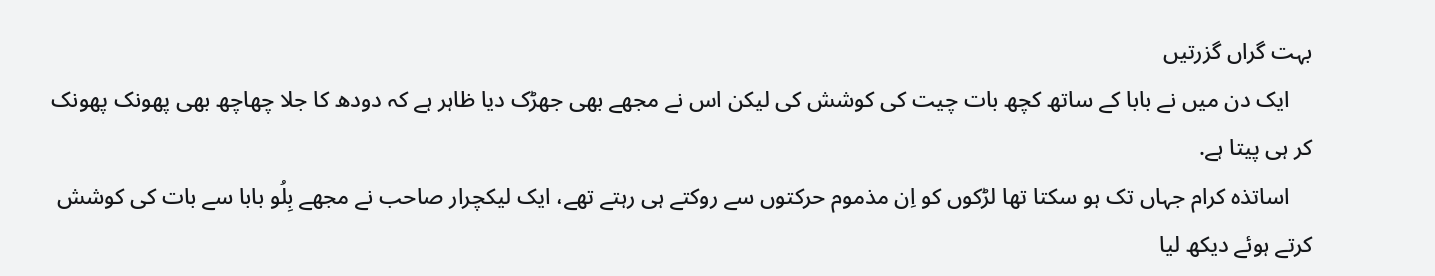بہت گراں گزرتیں
    ایک دن میں نے بابا کے ساتھ کچھ بات چیت کی کوشش کی لیکن اس نے مجھے بھی جھڑک دیا ظاہر ہے کہ دودھ کا جلا چھاچھ بھی پھونک پھونک کر ہی پیتا ہے.
    اساتذہ کرام جہاں تک ہو سکتا تھا لڑکوں کو اِن مذموم حرکتوں سے روکتے ہی رہتے تھے، ایک لیکچرار صاحب نے مجھے بِلُو بابا سے بات کی کوشش کرتے ہوئے دیکھ لیا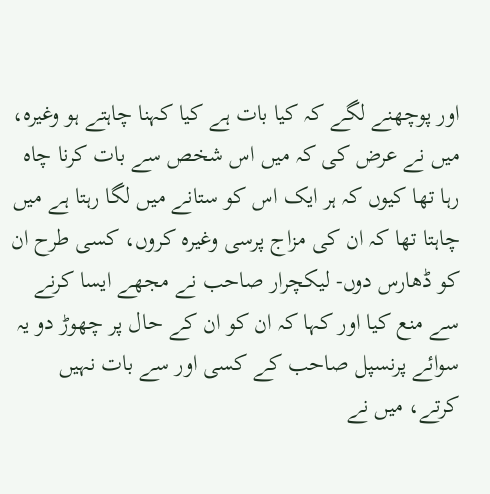اور پوچھنے لگے کہ کیا بات ہے کیا کہنا چاہتے ہو وغیرہ، میں نے عرض کی کہ میں اس شخص سے بات کرنا چاہ رہا تھا کیوں کہ ہر ایک اس کو ستانے میں لگا رہتا ہے میں چاہتا تھا کہ ان کی مزاج پرسی وغیرہ کروں، کسی طرح ان کو ڈھارس دوں- لیکچرار صاحب نے مجھے ایسا کرنے سے منع کیا اور کہا کہ ان کو ان کے حال پر چھوڑ دو یہ سوائے پرنسپل صاحب کے کسی اور سے بات نہیں کرتے، میں نے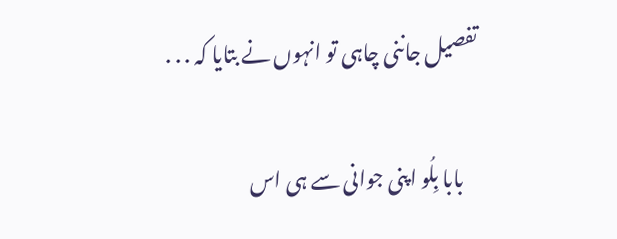تفصیل جاننی چاہی تو انہوں نے بتایا کہ . . .

    بابا بِلُو اپنی جوانی سے ہی اس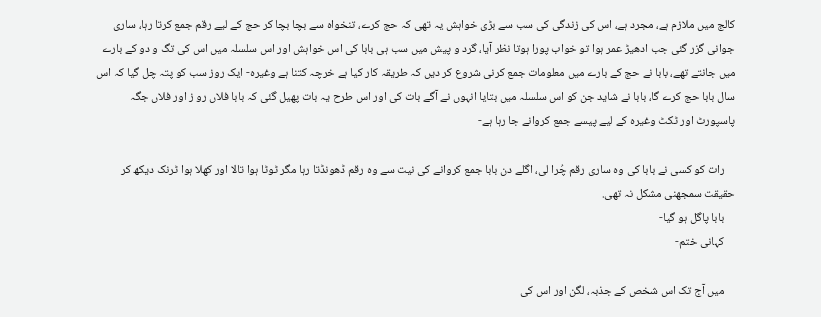کالج میں ملازم ہے، مجرد ہے، اس کی زندگی کی سب سے بڑی خواہش یہ تھی کہ حج کرے، تنخواہ سے بچا بچا کر حج کے لیے رقم جمع کرتا رہا، ساری جوانی گزر گئی جب ادھیڑ عمر ہوا تو خواب پورا ہوتا نظر آیا، گرد و پیش میں سب ہی بابا کی اس خواہش اور اس سلسلہ میں اس کی تگ و دو کے بارے میں جانتے تھے، بابا نے حج کے بارے میں معلومات جمع کرنی شروع کر دیں کہ طریقہ کار کیا ہے خرچہ کتنا ہے وغیرہ- ایک روز سب کو پتہ چل گیا کہ اس سال بابا حج کرے گا، بابا نے شاید جن کو اس سلسلہ میں بتایا انہوں نے آگے بات کی اور اس طرح یہ بات پھیل گئی کہ بابا فلاں رو ز اور فلاں جگہ پاسپورٹ اور ٹکٹ وغیرہ کے لیے پیسے جمع کروانے جا رہا ہے-

    رات کو کسی نے بابا کی وہ ساری رقم چُرا لی، اگلے دن بابا جمع کروانے کی نیت سے وہ رقم ڈھونڈتا رہا مگر ٹوٹا ہوا تالا اور کھلا ہوا ٹرنک دیکھ کر حقیقت سمجھنی مشکل نہ تھی.
    بابا پاگل ہو گیا-
    کہانی ختم-

    میں آج تک اس شخص کے جذبہ، لگن اور اس کی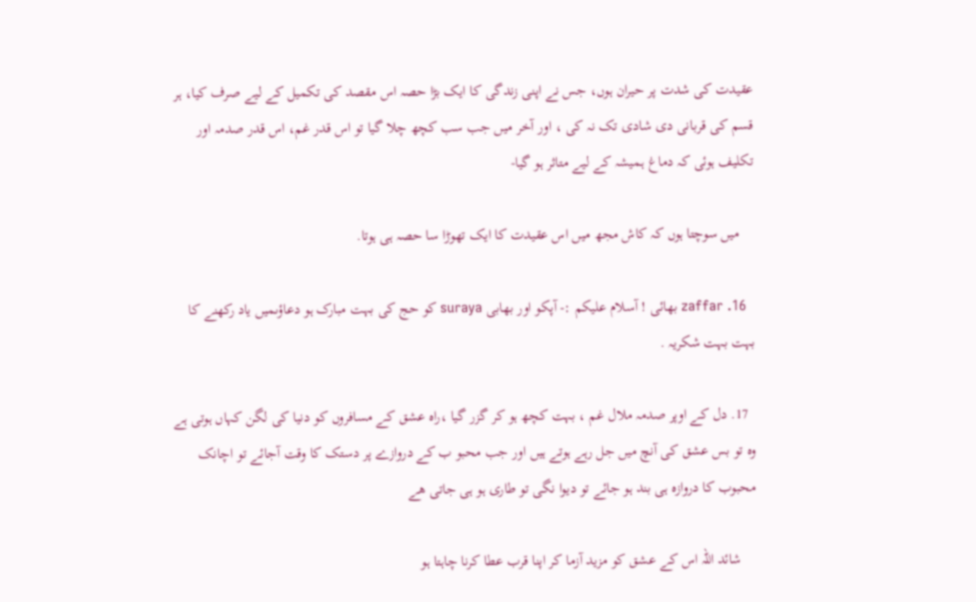عقیدت کی شدت پر حیران ہوں، جس نے اپنی زندگی کا ایک بڑا حصہ اس مقصد کی تکمیل کے لیے صرف کیا، ہر قسم کی قربانی دی شادی تک نہ کی ، اور آخر میں جب سب کچھ چلا گیا تو اس قدر غم، اس قدر صدمہ اور تکلیف ہوئی کہ دماغ ہمیشہ کے لیے متاثر ہو گیا-

    میں سوچتا ہوں کہ کاش مجھ میں اس عقیدت کا ایک تھوڑا سا حصہ ہی ہوتا.

  16. zaffar بھائی ! آسلام علیکم :- آپکو اور بھابی suraya کو حج کی بہت مبارک ہو دعاؤںمیں یاد رکھنے کا بہت بہت شکریہ .

  17. دل کے اوپر صدمہ ملال غم ، بہت کچھ ہو کر گزر گیا ،راہ عشق کے مسافروں کو دنیا کی لگن کہاں ہوتی ہے وہ تو بس عشق کی آنچ میں جل رہے ہوتے ہیں اور جب محبو ب کے دروازے پر دستک کا وقت آجائے تو اچانک محبوب کا دروازہ ہی بند ہو جائے تو دیوا نگی تو طاری ہو ہی جاتی ھے

    شائد اللہ اس کے عشق کو مزید آزما کر اپنا قرب عطا کرنا چاہتا ہو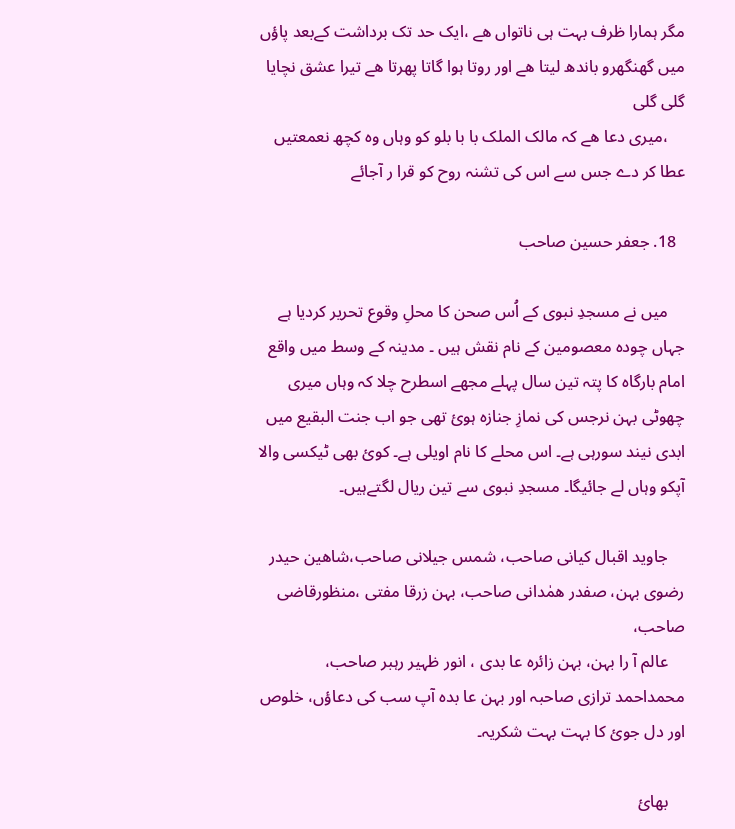مگر ہمارا ظرف بہت ہی ناتواں ھے ،ایک حد تک برداشت کےبعد پاؤں میں گھنگھرو باندھ لیتا ھے اور روتا ہوا گاتا پھرتا ھے تیرا عشق نچایا گلی گلی
    ،میری دعا ھے کہ مالک الملک با با بلو کو وہاں وہ کچھ نعمعتیں عطا کر دے جس سے اس کی تشنہ روح کو قرا ر آجائے

  18. جعفر حسین صاحب

    میں نے مسجدِ نبوی کے اُس صحن کا محلِ وقوع تحریر کردیا ہے جہاں چودہ معصومین کے نام نقش ہیں ۔ مدینہ کے وسط میں واقع امام بارگاہ کا پتہ تین سال پہلے مجھے اسطرح چلا کہ وہاں میری چھوٹی بہن نرجس کی نمازِ جنازہ ہوئ تھی جو اب جنت البقیع میں ابدی نیند سورہی ہے۔ اس محلے کا نام اویلی ہے۔ کوئ بھی ٹیکسی والا آپکو وہاں لے جائیگا۔ مسجدِ نبوی سے تین ریال لگتےہیں۔

    جاوید اقبال کیانی صاحب، شمس جیلانی صاحب،شاھین حیدر رضوی بہن، صفدر ھمٰدانی صاحب، بہن زرقا مفتی ،منظورقاضی صاحب،
    عالم آ را بہن، بہن زائرہ عا بدی ، انور ظہیر رہبر صاحب، محمداحمد ترازی صاحبہ اور بہن عا بدہ آپ سب کی دعاؤں، خلوص اور دل جوئ کا بہت بہت شکریہ۔

    بھائ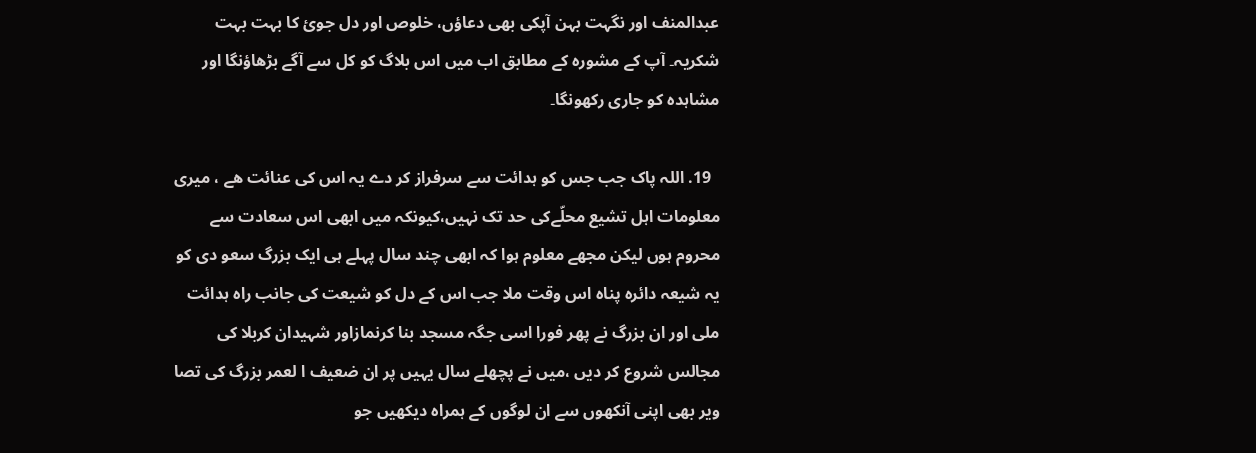عبدالمنف اور نگہت بہن آپکی بھی دعاؤں، خلوص اور دل جوئ کا بہت بہت شکریہ۔ آپ کے مشورہ کے مطابق اب میں اس بلاگ کو کل سے آگے بڑھاؤنگا اور مشاہدہ کو جاری رکھونگا۔

  19. اللہ پاک جب جس کو ہدائت سے سرفراز کر دے یہ اس کی عنائت ھے ، میری معلومات اہل تشیع محلّےکی حد تک نہیں،کیونکہ میں ابھی اس سعادت سے محروم ہوں لیکن مجھے معلوم ہوا کہ ابھی چند سال پہلے ہی ایک بزرگ سعو دی کو یہ شیعہ دائرہ پناہ اس وقت ملا جب اس کے دل کو شیعت کی جانب راہ ہدائت ملی اور ان بزرگ نے پھر فورا اسی جگہ مسجد بنا کرنمازاور شہیدان کربلا کی مجالس شروع کر دیں ،میں نے پچھلے سال یہیں پر ان ضعیف ا لعمر بزرگ کی تصا ویر بھی اپنی آنکھوں سے ان لوگوں کے ہمراہ دیکھیں جو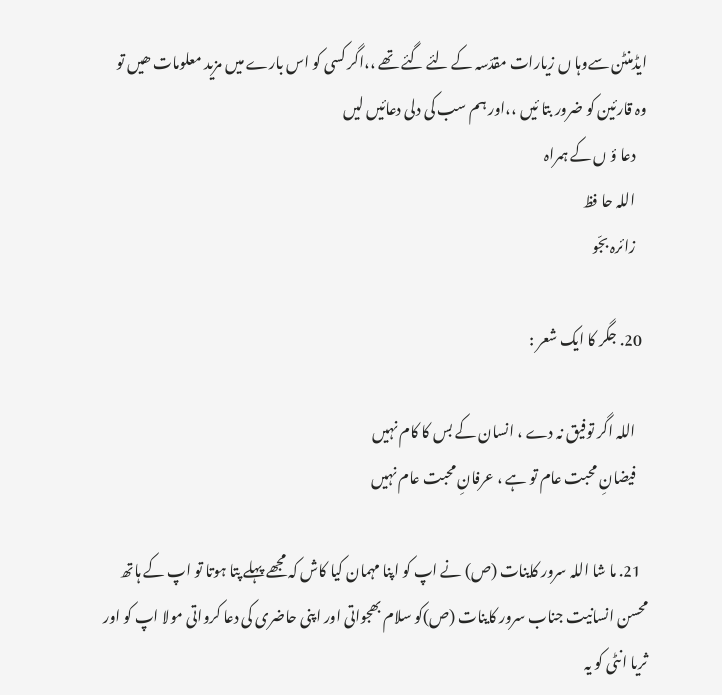ایڈمنٹن سےوہا ں زیارات مقدّسہ کے لئے گئے تھے ،،اگر کسی کو اس بارے میں مزید معلومات ھیں تو وہ قارئین کو ضرور بتا ئیں ،،اور ہم سب کی دلی دعائیں لیں
    دعا ؤ ں کے ہمراہ
    اللہ حا فظ
    زائرہ بجّو

  20. جگر کا ایک شعر :

    اللہ اگر توفیق نہ دے ، انسان کے بس کا کام نہیں
    فیضانِ محبت عام تو ہے ، عرفانِ محبت عام نہیں

  21. ما شا اللہ سرور کاینات (ص) نے اپ کو اپنا مہمان کیا کاش کہ مجھے پہلے پتا ہوتا تو اپ کے ہاتھ محسن انسانیت جناب سرور کاینات (ص)کو سلام بھجواتی اور اپنی حاضری کی دعا کرواتی مولا اپ کو اور ثریا انٹی کو یہ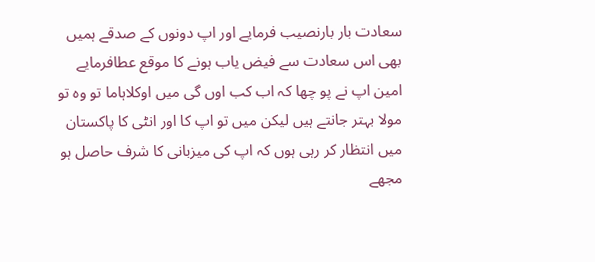سعادت بار بارنصیب فرمایے اور اپ دونوں کے صدقے ہمیں بھی اس سعادت سے فیض یاب ہونے کا موقع عطافرمایے امین اپ نے پو چھا کہ اب کب اوں گی میں اوکلاہاما تو وہ تو مولا بہتر جانتے ہیں لیکن میں تو اپ کا اور انٹی کا پاکستان میں انتظار کر رہی ہوں کہ اپ کی میزبانی کا شرف حاصل ہو مجھے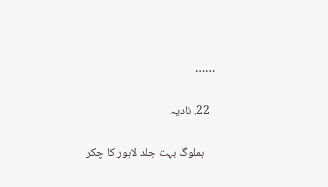……

  22. نادیہ

    ہملوگ بہت جلد لاہور کا چکر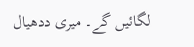لگائیں گے۔ میری ددھیال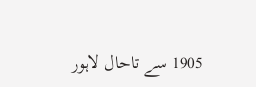1905 سے تاحال لاہور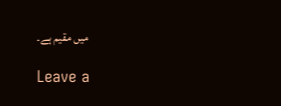میں مقیم ہے۔

Leave a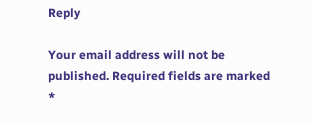Reply

Your email address will not be published. Required fields are marked *